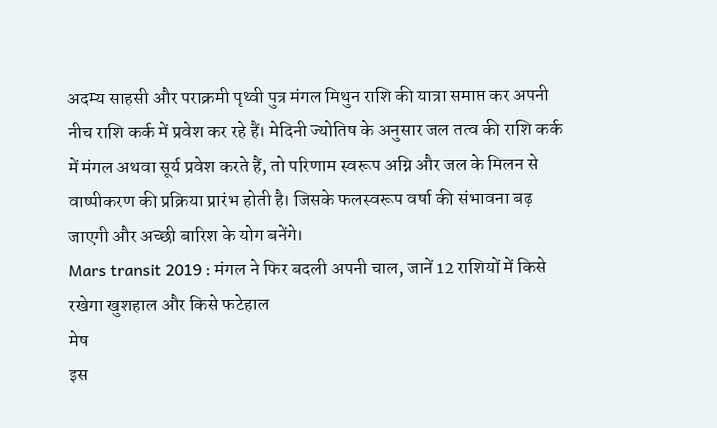अदम्य साहसी और पराक्रमी पृथ्वी पुत्र मंगल मिथुन राशि की यात्रा समाप्त कर अपनी नीच राशि कर्क में प्रवेश कर रहे हैं। मेदिनी ज्योतिष के अनुसार जल तत्व की राशि कर्क में मंगल अथवा सूर्य प्रवेश करते हैं, तो परिणाम स्वरूप अग्नि और जल के मिलन से वाष्पीकरण की प्रक्रिया प्रारंभ होती है। जिसके फलस्वरूप वर्षा की संभावना बढ़ जाएगी और अच्छी बारिश के योग बनेंगे।
Mars transit 2019 : मंगल ने फिर बदली अपनी चाल, जानें 12 राशियों में किसे रखेगा खुशहाल और किसे फटेहाल
मेष
इस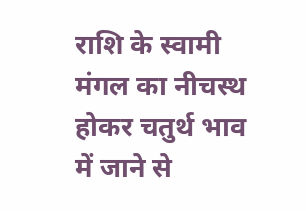राशि के स्वामी मंगल का नीचस्थ होकर चतुर्थ भाव में जाने से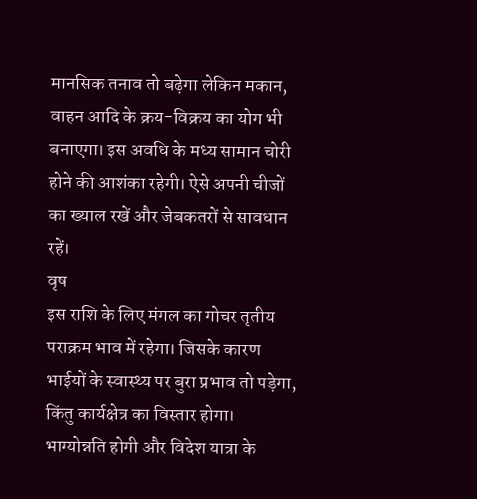मानसिक तनाव तो बढ़ेगा लेकिन मकान, वाहन आदि के क्रय-विक्रय का योग भी बनाएगा। इस अवधि के मध्य सामान चोरी होने की आशंका रहेगी। ऐसे अपनी चीजों का ख्याल रखें और जेबकतरों से सावधान रहें।
वृष
इस राशि के लिए मंगल का गोचर तृतीय पराक्रम भाव में रहेगा। जिसके कारण भाईयों के स्वास्थ्य पर बुरा प्रभाव तो पड़ेगा, किंतु कार्यक्षेत्र का विस्तार होगा। भाग्योन्नति होगी और विदेश यात्रा के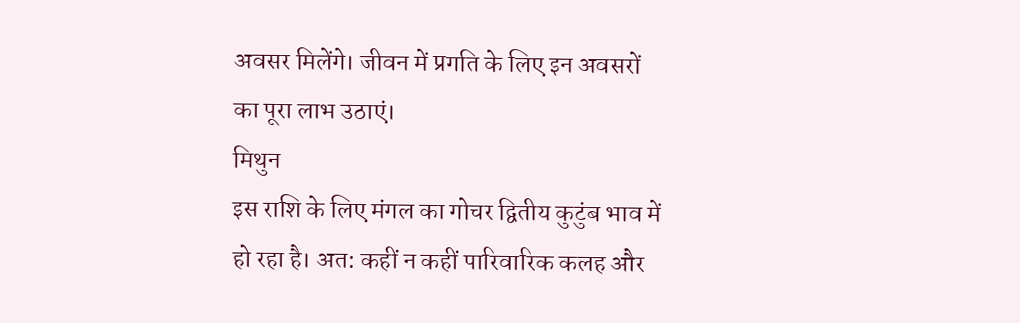अवसर मिलेंगे। जीवन में प्रगति के लिए इन अवसरों का पूरा लाभ उठाएं।
मिथुन
इस राशि के लिए मंगल का गोचर द्वितीय कुटुंब भाव में हो रहा है। अत: कहीं न कहीं पारिवारिक कलह और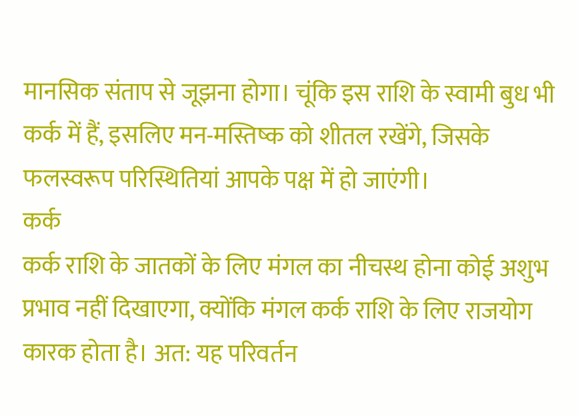मानसिक संताप से जूझना होगा। चूंकि इस राशि के स्वामी बुध भी कर्क में हैं, इसलिए मन-मस्तिष्क को शीतल रखेंगे, जिसके फलस्वरूप परिस्थितियां आपके पक्ष में हो जाएंगी।
कर्क
कर्क राशि के जातकों के लिए मंगल का नीचस्थ होना कोई अशुभ प्रभाव नहीं दिखाएगा, क्योंकि मंगल कर्क राशि के लिए राजयोग कारक होता है। अत: यह परिवर्तन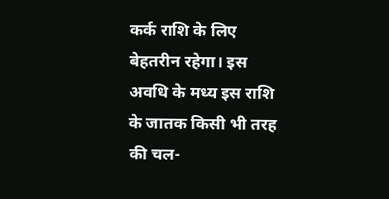कर्क राशि के लिए बेहतरीन रहेगा। इस अवधि के मध्य इस राशि के जातक किसी भी तरह की चल-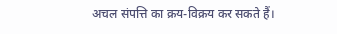अचल संपत्ति का क्रय-विक्रय कर सकते हैं।